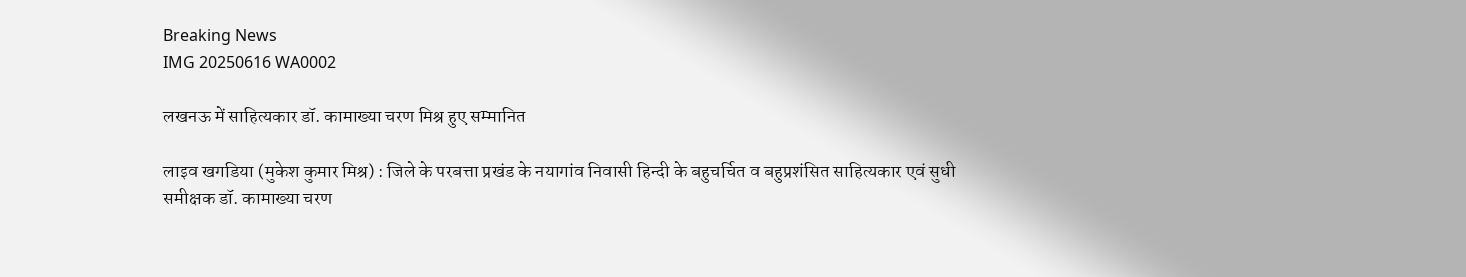Breaking News
IMG 20250616 WA0002

लखनऊ में साहित्यकार डॉ. कामाख्या चरण मिश्र हुए सम्मानित

लाइव खगडिया (मुकेश कुमार मिश्र) : जिले के परबत्ता प्रखंड के नयागांव निवासी हिन्दी के बहुचर्चित व बहुप्रशंसित साहित्यकार एवं सुधी समीक्षक डॉ. कामाख्या चरण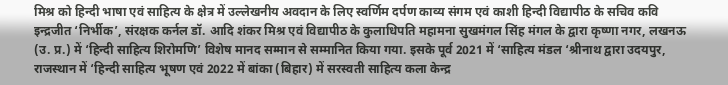मिश्र को हिन्दी भाषा एवं साहित्य के क्षेत्र में उल्लेखनीय अवदान के लिए स्वर्णिम दर्पण काव्य संगम एवं काशी हिन्दी विद्यापीठ के सचिव कवि इन्द्रजीत ‘निर्भीक’, संरक्षक कर्नल डॉ. आदि शंकर मिश्र एवं विद्यापीठ के कुलाधिपति महामना सुखमंगल सिंह मंगल के द्वारा कृष्णा नगर, लखनऊ (उ. प्र.) में ‘हिन्दी साहित्य शिरोमणि’ विशेष मानद सम्मान से सम्मानित किया गया. इसके पूर्व 2021 में ‘साहित्य मंडल ‘श्रीनाथ द्वारा उदयपुर, राजस्थान में ‘हिन्दी साहित्य भूषण एवं 2022 में बांका (बिहार) में सरस्वती साहित्य कला केन्द्र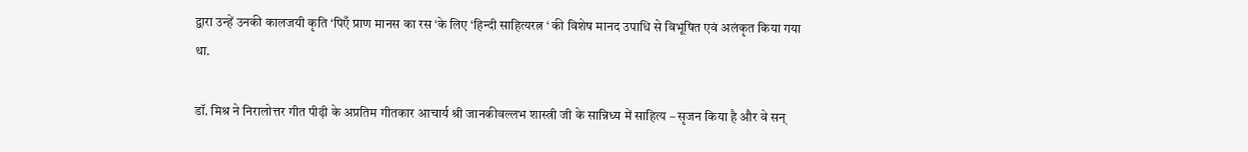द्वारा उन्हें उनकी कालजयी कृति ‘पिएँ प्राण मानस का रस ‘के लिए ‘हिन्दी साहित्यरत्न ‘ की विशेष मानद उपाधि से विभूषित एवं अलंकृत किया गया था.

डॉ. मिश्र ने निरालोत्तर गीत पीढ़ी के अप्रतिम गीतकार आचार्य श्री जानकीवल्लभ शास्त्री जी के सान्निध्य में साहित्य – सृजन किया है और वे सन्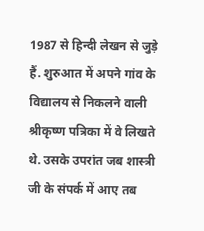1987 से हिन्दी लेखन से जुड़े हैं. शुरुआत में अपने गांव के विद्यालय से निकलने वाली श्रीकृष्ण पत्रिका में वे लिखते थे. उसके उपरांत जब शास्त्री जी के संपर्क में आए तब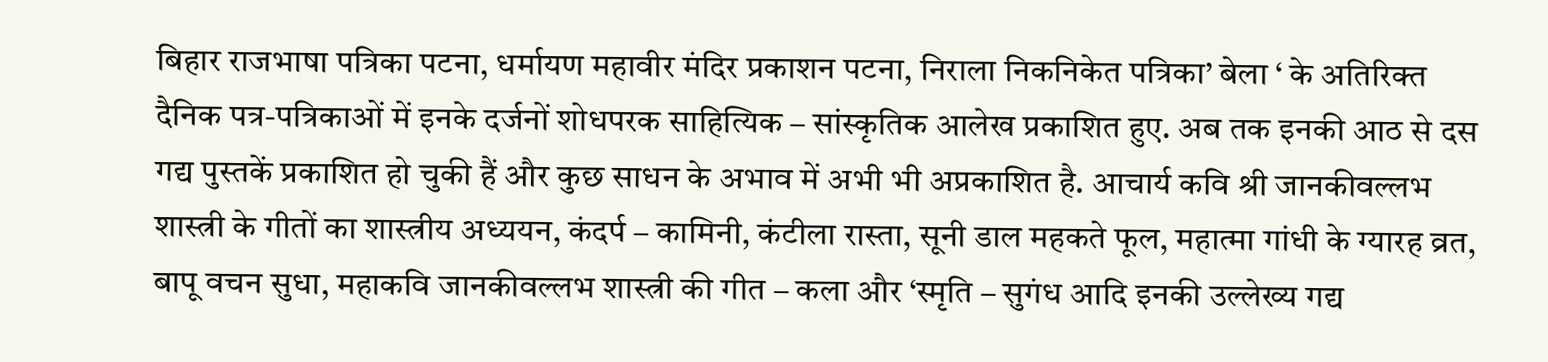बिहार राजभाषा पत्रिका पटना, धर्मायण महावीर मंदिर प्रकाशन पटना, निराला निकनिकेत पत्रिका’ बेला ‘ के अतिरिक्त दैनिक पत्र-पत्रिकाओं में इनके दर्जनों शोधपरक साहित्यिक – सांस्कृतिक आलेख प्रकाशित हुए. अब तक इनकी आठ से दस गद्य पुस्तकें प्रकाशित हो चुकी हैं और कुछ साधन के अभाव में अभी भी अप्रकाशित है. आचार्य कवि श्री जानकीवल्लभ शास्त्री के गीतों का शास्त्रीय अध्ययन, कंदर्प – कामिनी, कंटीला रास्ता, सूनी डाल महकते फूल, महात्मा गांधी के ग्यारह व्रत, बापू वचन सुधा, महाकवि जानकीवल्लभ शास्त्री की गीत – कला और ‘स्मृति – सुगंध आदि इनकी उल्लेख्य गद्य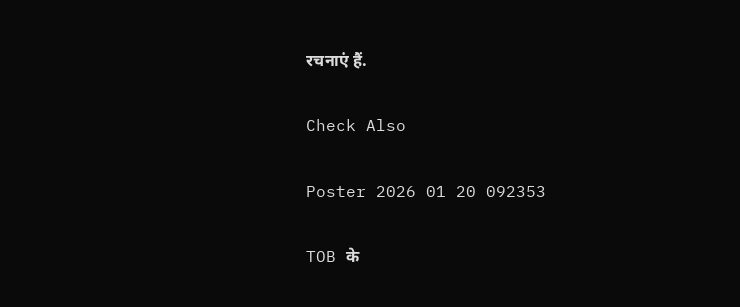रचनाएं हैं.

Check Also

Poster 2026 01 20 092353

TOB के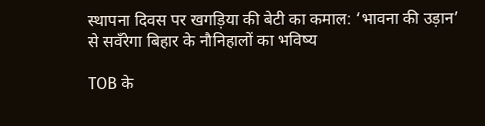स्थापना दिवस पर खगड़िया की बेटी का कमाल: ‘भावना की उड़ान’ से सवँरेगा बिहार के नौनिहालों का भविष्य

TOB के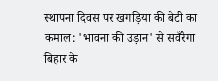स्थापना दिवस पर खगड़िया की बेटी का कमाल: 'भावना की उड़ान' से सवँरेगा बिहार के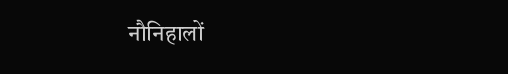नौनिहालों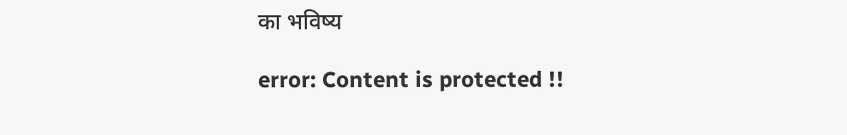का भविष्य

error: Content is protected !!